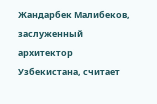Жандарбек Малибеков, заслуженный архитектор Узбекистана, считает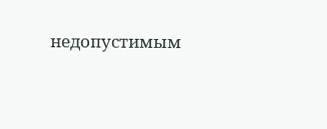недопустимым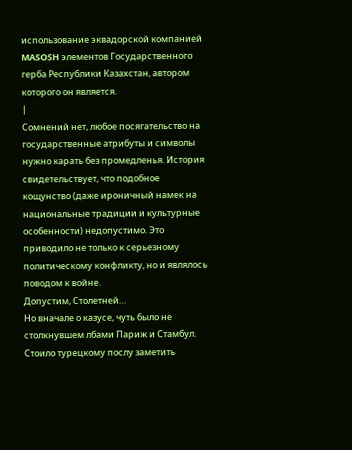использование эквадорской компанией MASOSH элементов Государственного герба Республики Казахстан, автором которого он является.
|
Сомнений нет, любое посягательство на государственные атрибуты и символы нужно карать без промедленья. История свидетельствует, что подобное кощунство (даже ироничный намек на национальные традиции и культурные особенности) недопустимо. Это приводило не только к серьезному политическому конфликту, но и являлось поводом к войне.
Допустим, Столетней…
Но вначале о казусе, чуть было не столкнувшем лбами Париж и Стамбул. Стоило турецкому послу заметить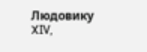Людовику XIV,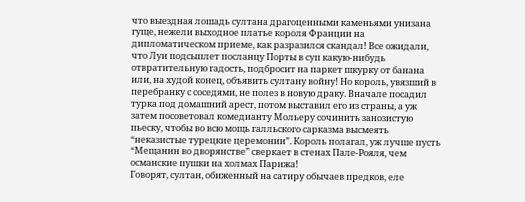что выездная лошадь султана драгоценными каменьями унизана гуще, нежели выходное платье короля Франции на дипломатическом приеме, как разразился скандал! Все ожидали, что Луи подсыплет посланцу Порты в суп какую-нибудь отвратительную гадость, подбросит на паркет шкурку от банана или, на худой конец, объявить султану войну! Но король, увязший в перебранку с соседями, не полез в новую драку. Вначале посадил турка под домашний арест, потом выставил его из страны, а уж затем посоветовал комедианту Мольеру сочинить занозистую пьеску, чтобы во всю мощь галльского сарказма высмеять “неказистые турецкие церемонии”. Король полагал, уж лучше пусть “Мещанин во дворянстве” сверкает в стенах Пале-Рояля, чем османские пушки на холмах Парижа!
Говорят, султан, обиженный на сатиру обычаев предков, еле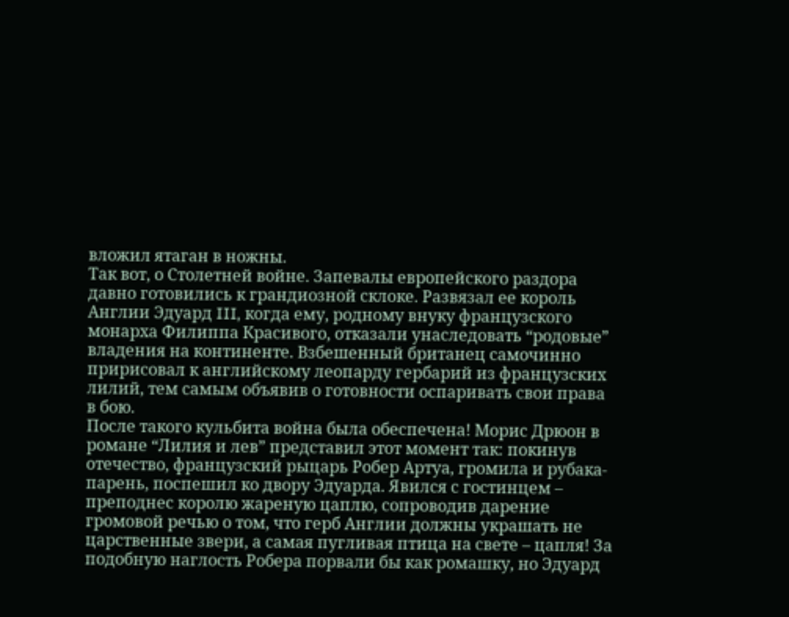вложил ятаган в ножны.
Так вот, о Столетней войне. Запевалы европейского раздора давно готовились к грандиозной склоке. Развязал ее король Англии Эдуард III, когда ему, родному внуку французского монарха Филиппа Красивого, отказали унаследовать “родовые” владения на континенте. Взбешенный британец самочинно пририсовал к английскому леопарду гербарий из французских лилий, тем самым объявив о готовности оспаривать свои права в бою.
После такого кульбита война была обеспечена! Морис Дрюон в романе “Лилия и лев” представил этот момент так: покинув отечество, французский рыцарь Робер Артуа, громила и рубака-парень, поспешил ко двору Эдуарда. Явился с гостинцем – преподнес королю жареную цаплю, сопроводив дарение громовой речью о том, что герб Англии должны украшать не царственные звери, а самая пугливая птица на свете – цапля! За подобную наглость Робера порвали бы как ромашку, но Эдуард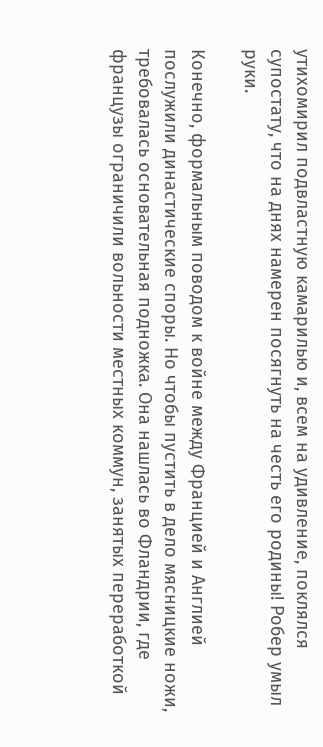утихомирил подвластную камарилью и, всем на удивление, поклялся супостату, что на днях намерен посягнуть на честь его родины! Робер умыл руки.

Конечно, формальным поводом к войне между Францией и Англией послужили династические споры. Но чтобы пустить в дело мясницкие ножи, требовалась основательная подножка. Она нашлась во Фландрии, где французы ограничили вольности местных коммун, занятых переработкой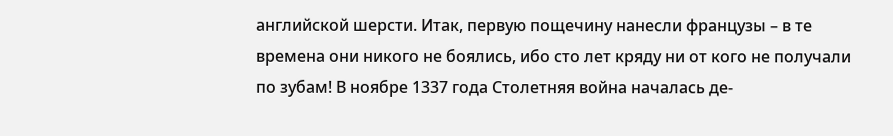английской шерсти. Итак, первую пощечину нанесли французы – в те времена они никого не боялись, ибо сто лет кряду ни от кого не получали по зубам! В ноябре 1337 года Столетняя война началась де-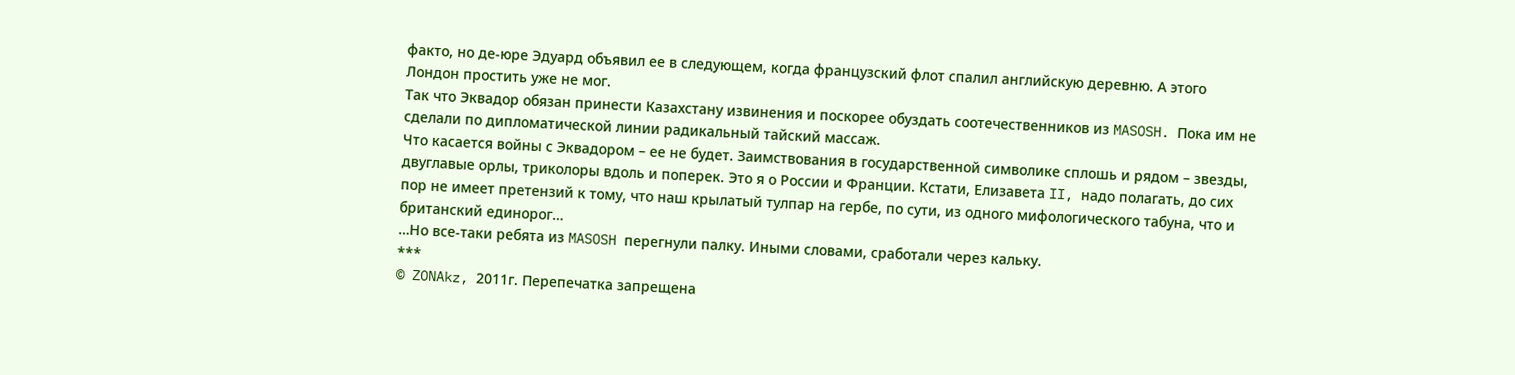факто, но де-юре Эдуард объявил ее в следующем, когда французский флот спалил английскую деревню. А этого Лондон простить уже не мог.
Так что Эквадор обязан принести Казахстану извинения и поскорее обуздать соотечественников из MASOSH. Пока им не сделали по дипломатической линии радикальный тайский массаж.
Что касается войны с Эквадором – ее не будет. Заимствования в государственной символике сплошь и рядом – звезды, двуглавые орлы, триколоры вдоль и поперек. Это я о России и Франции. Кстати, Елизавета II, надо полагать, до сих пор не имеет претензий к тому, что наш крылатый тулпар на гербе, по сути, из одного мифологического табуна, что и британский единорог…
…Но все-таки ребята из MASOSH перегнули палку. Иными словами, сработали через кальку.
***
© ZONAkz, 2011г. Перепечатка запрещена